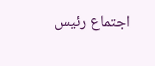اجتماع رئيس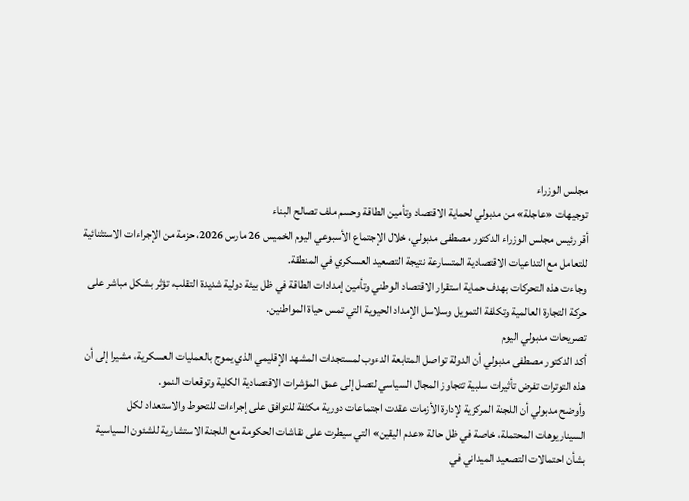مجلس الوزراء
توجيهات «عاجلة» من مدبولي لحماية الاقتصاد وتأمين الطاقة وحسم ملف تصالح البناء
أقر رئيس مجلس الوزراء الدكتور مصطفى مدبولي، خلال الإجتماع الأسبوعي اليوم الخميس 26 مارس 2026، حزمة من الإجراءات الاستثنائية للتعامل مع التداعيات الاقتصادية المتسارعة نتيجة التصعيد العسكري في المنطقة.
وجاءت هذه التحركات بهدف حماية استقرار الاقتصاد الوطني وتأمين إمدادات الطاقة في ظل بيئة دولية شديدة التقلب، تؤثر بشكل مباشر على حركة التجارة العالمية وتكلفة التمويل وسلاسل الإمداد الحيوية التي تمس حياة المواطنين.
تصريحات مدبولي اليوم
أكد الدكتور مصطفى مدبولي أن الدولة تواصل المتابعة الدءوب لمستجدات المشهد الإقليمي الذي يموج بالعمليات العسكرية، مشيرا إلى أن هذه التوترات تفرض تأثيرات سلبية تتجاوز المجال السياسي لتصل إلى عمق المؤشرات الاقتصادية الكلية وتوقعات النمو.
وأوضح مدبولي أن اللجنة المركزية لإدارة الأزمات عقدت اجتماعات دورية مكثفة للتوافق على إجراءات للتحوط والاستعداد لكل السيناريوهات المحتملة، خاصة في ظل حالة «عدم اليقين» التي سيطرت على نقاشات الحكومة مع اللجنة الاستشارية للشئون السياسية بشأن احتمالات التصعيد الميداني في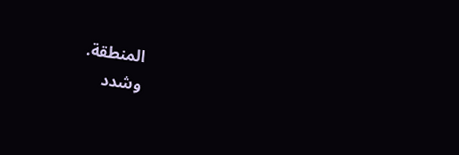المنطقة.
وشدد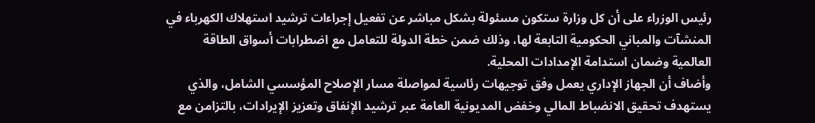رئيس الوزراء على أن كل وزارة ستكون مسئولة بشكل مباشر عن تفعيل إجراءات ترشيد استهلاك الكهرباء في المنشآت والمباني الحكومية التابعة لها، وذلك ضمن خطة الدولة للتعامل مع اضطرابات أسواق الطاقة العالمية وضمان استدامة الإمدادات المحلية.
وأضاف أن الجهاز الإداري يعمل وفق توجيهات رئاسية لمواصلة مسار الإصلاح المؤسسي الشامل، والذي يستهدف تحقيق الانضباط المالي وخفض المديونية العامة عبر ترشيد الإنفاق وتعزيز الإيرادات، بالتزامن مع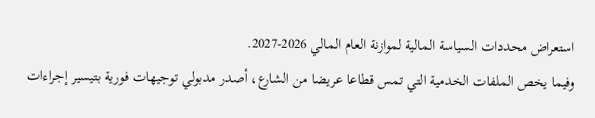استعراض محددات السياسة المالية لموازنة العام المالي 2026-2027.
وفيما يخص الملفات الخدمية التي تمس قطاعا عريضا من الشارع، أصدر مدبولي توجيهات فورية بتيسير إجراءات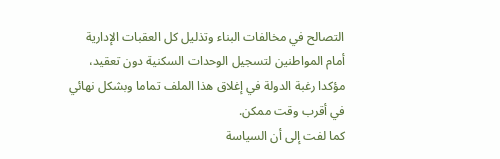التصالح في مخالفات البناء وتذليل كل العقبات الإدارية أمام المواطنين لتسجيل الوحدات السكنية دون تعقيد، مؤكدا رغبة الدولة في إغلاق هذا الملف تماما وبشكل نهائي في أقرب وقت ممكن.
كما لفت إلى أن السياسة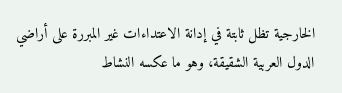الخارجية تظل ثابتة في إدانة الاعتداءات غير المبررة على أراضي الدول العربية الشقيقة، وهو ما عكسه النشاط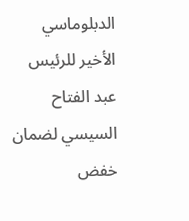الدبلوماسي الأخير للرئيس عبد الفتاح السيسي لضمان خفض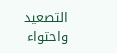التصعيد واحتواء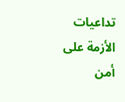تداعيات الأزمة على أمن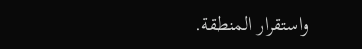واستقرار المنطقة.